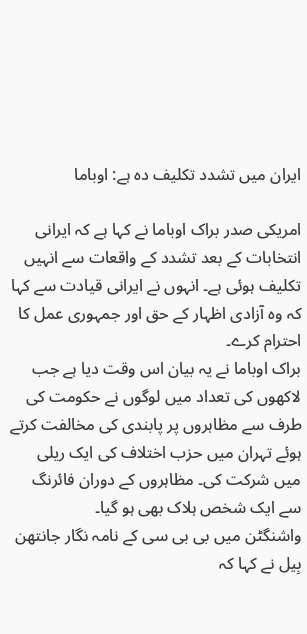ایران میں تشدد تکلیف دہ ہے: اوباما

امریکی صدر براک اوباما نے کہا ہے کہ ایرانی انتخابات کے بعد تشدد کے واقعات سے انہیں تکلیف ہوئی ہے۔ انہوں نے ایرانی قیادت سے کہا کہ وہ آزادی اظہار کے حق اور جمہوری عمل کا احترام کرے۔
براک اوباما نے یہ بیان اس وقت دیا ہے جب لاکھوں کی تعداد میں لوگوں نے حکومت کی طرف سے مظاہروں پر پابندی کی مخالفت کرتے ہوئے تہران میں حزب اختلاف کی ایک ریلی میں شرکت کی۔ مظاہروں کے دوران فائرنگ سے ایک شخص ہلاک بھی ہو گیا۔
واشنگٹن میں بی بی سی کے نامہ نگار جانتھن بِیل نے کہا کہ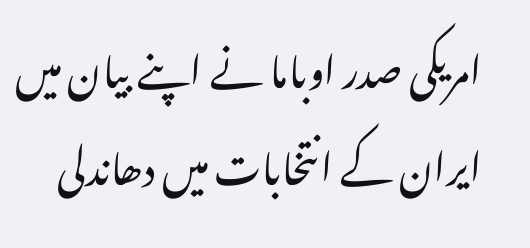امریکی صدر اوباما نے اپنے بیان میں ایران کے انتخابات میں دھاندلی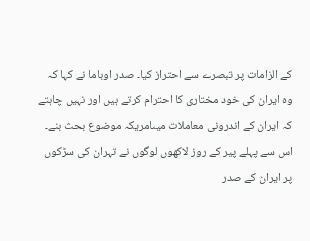کے الزامات پر تبصرے سے احتراز کیا۔ صدر اوباما نے کہا کہ وہ ایران کی خود مختاری کا احترام کرتے ہیں اور نہیں چاہتے کہ ایران کے اندرونی معاملات میںامریکہ موضوع بحث بنے۔
اس سے پہلے پیر کے روز لاکھوں لوگوں نے تہران کی سڑکوں پر ایران کے صدر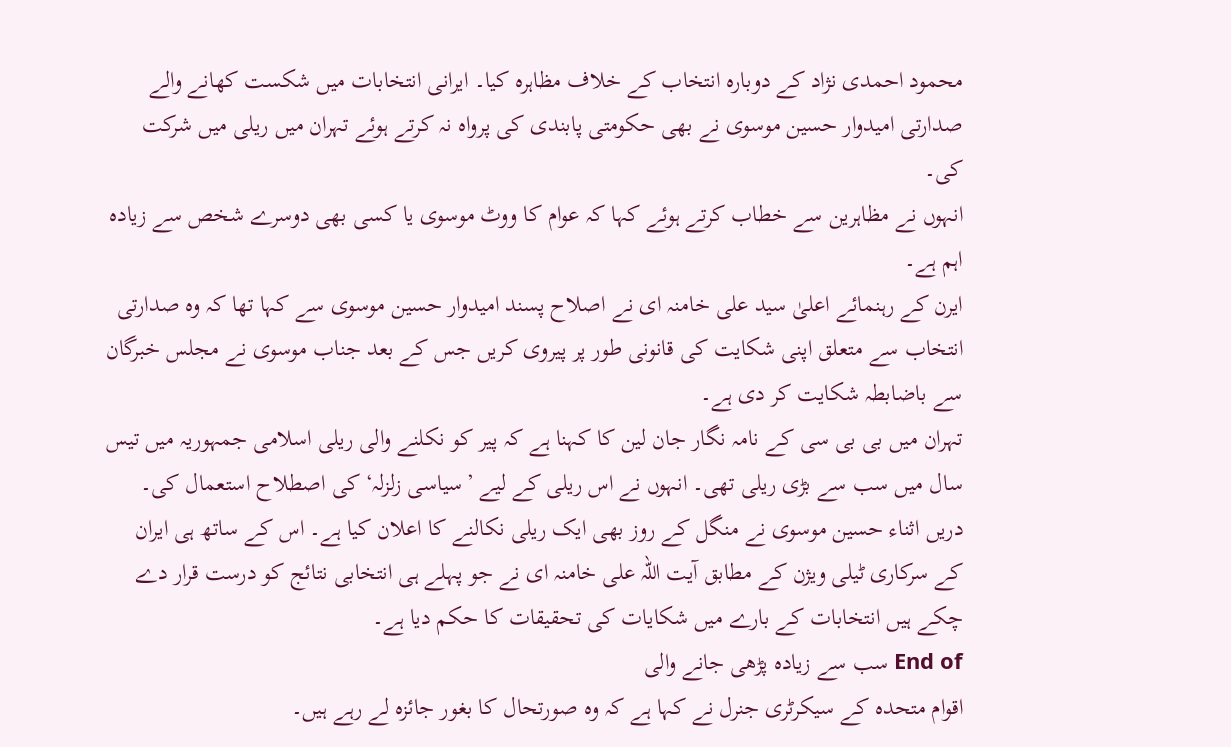محمود احمدی نژاد کے دوبارہ انتخاب کے خلاف مظاہرہ کیا۔ ایرانی انتخابات میں شکست کھانے والے صدارتی امیدوار حسین موسوی نے بھی حکومتی پابندی کی پرواہ نہ کرتے ہوئے تہران میں ریلی میں شرکت کی۔
انہوں نے مظاہرین سے خطاب کرتے ہوئے کہا کہ عوام کا ووٹ موسوی یا کسی بھی دوسرے شخص سے زیادہ اہم ہے۔
ایرن کے رہنمائے اعلیٰ سید علی خامنہ ای نے اصلاح پسند امیدوار حسین موسوی سے کہا تھا کہ وہ صدارتی انتخاب سے متعلق اپنی شکایت کی قانونی طور پر پیروی کریں جس کے بعد جناب موسوی نے مجلس خبرگان سے باضابطہ شکایت کر دی ہے۔
تہران میں بی بی سی کے نامہ نگار جان لین کا کہنا ہے کہ پیر کو نکلنے والی ریلی اسلامی جمہوریہ میں تیس سال میں سب سے بڑی ریلی تھی۔ انہوں نے اس ریلی کے لیے ’سیاسی زلزلہ‘ کی اصطلاح استعمال کی۔
دریں اثناء حسین موسوی نے منگل کے روز بھی ایک ریلی نکالنے کا اعلان کیا ہے۔ اس کے ساتھ ہی ایران کے سرکاری ٹیلی ویژن کے مطابق آیت اللہ علی خامنہ ای نے جو پہلے ہی انتخابی نتائج کو درست قرار دے چکے ہیں انتخابات کے بارے میں شکایات کی تحقیقات کا حکم دیا ہے۔
End of سب سے زیادہ پڑھی جانے والی
اقوام متحدہ کے سیکرٹری جنرل نے کہا ہے کہ وہ صورتحال کا بغور جائزہ لے رہے ہیں۔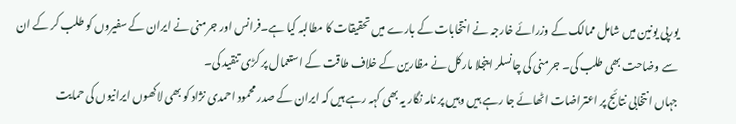یورپی یونین میں شامل ممالک کے وزرائے خارجہ نے انتخابات کے بارے میں تحقیقات کا مطالبہ کیا ہے۔فرانس اور جرمنی نے ایران کے سفیروں کو طلب کر کے ان سے وضاحت بھی طلب کی۔ جرمنی کی چانسلر اینجلا مارکل نے مظارین کے خلاف طاقت کے استعمال پر کڑی تنقید کی۔
جہاں انتخابی نتائج پر اعتراضات اٹھائے جا رہے ہیں وہیں پر نامہ نگار یہ بھی کہہ رہے ہیں کہ ایران کے صدر محمود احمدی نژاد کو بھی لاکھوں ایرانیوں کی حمایت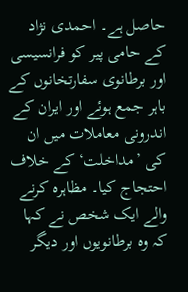حاصل ہے۔ احمدی نژاد کے حامی پیر کو فرانسیسی اور برطانوی سفارتخانوں کے باہر جمع ہوئے اور ایران کے اندرونی معاملات میں ان کی ’مداخلت‘ کے خلاف احتجاج کیا۔ مظاہرہ کرنے والے ایک شخص نے کہا کہ وہ برطانویوں اور دیگر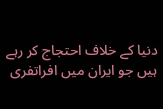دنیا کے خلاف احتجاج کر رہے ہیں جو ایران میں افراتفری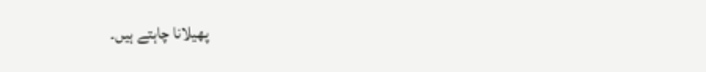پھیلانا چاہتے ہیں۔